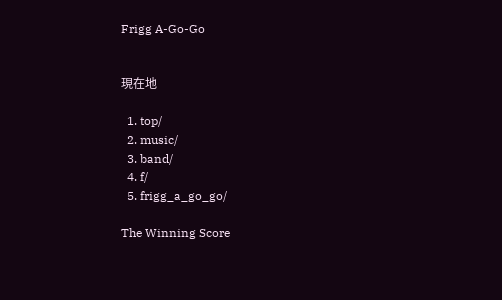Frigg A-Go-Go


現在地

  1. top/
  2. music/
  3. band/
  4. f/
  5. frigg_a_go_go/

The Winning Score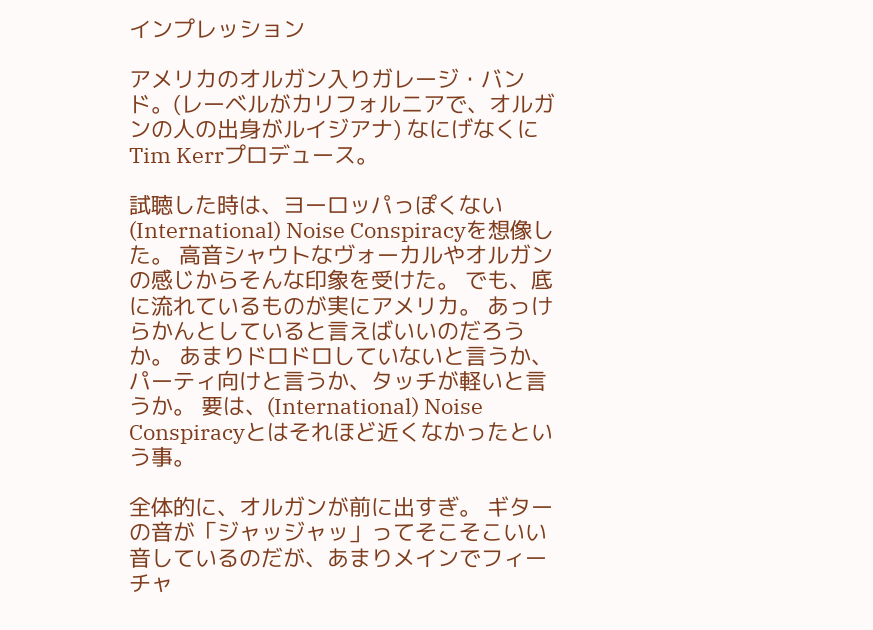インプレッション

アメリカのオルガン入りガレージ・バンド。(レーベルがカリフォルニアで、オルガンの人の出身がルイジアナ) なにげなくにTim Kerrプロデュース。

試聴した時は、ヨーロッパっぽくない(International) Noise Conspiracyを想像した。 高音シャウトなヴォーカルやオルガンの感じからそんな印象を受けた。 でも、底に流れているものが実にアメリカ。 あっけらかんとしていると言えばいいのだろうか。 あまりドロドロしていないと言うか、 パーティ向けと言うか、タッチが軽いと言うか。 要は、(International) Noise Conspiracyとはそれほど近くなかったという事。

全体的に、オルガンが前に出すぎ。 ギターの音が「ジャッジャッ」ってそこそこいい音しているのだが、あまりメインでフィーチャ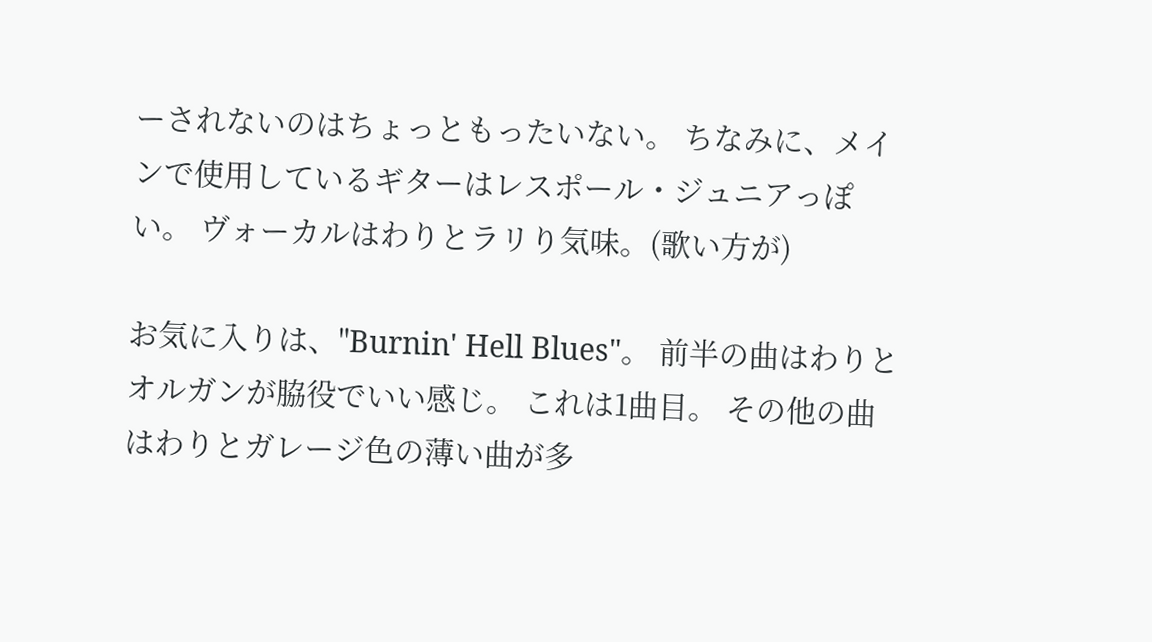ーされないのはちょっともったいない。 ちなみに、メインで使用しているギターはレスポール・ジュニアっぽい。 ヴォーカルはわりとラリり気味。(歌い方が)

お気に入りは、"Burnin' Hell Blues"。 前半の曲はわりとオルガンが脇役でいい感じ。 これは1曲目。 その他の曲はわりとガレージ色の薄い曲が多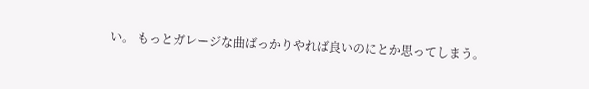い。 もっとガレージな曲ばっかりやれば良いのにとか思ってしまう。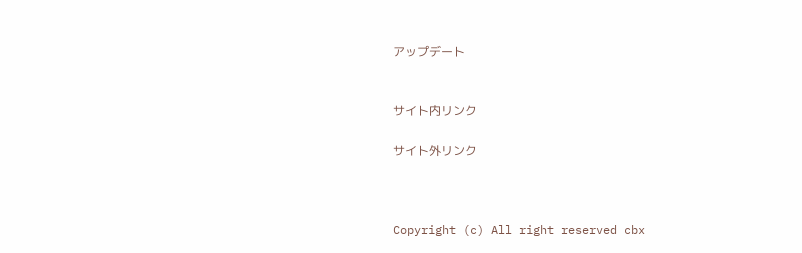アップデート


サイト内リンク

サイト外リンク



Copyright (c) All right reserved cbx